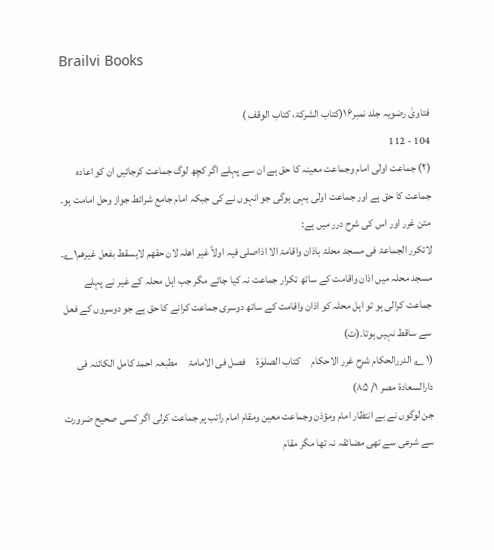Brailvi Books

فتاویٰ رضویہ جلد نمبر۱۶(کتاب الشرکۃ، کتاب الوقف )
104 - 112
(۲) جماعت اولٰی امام وجماعت معینہ کا حق ہے ان سے پہلے اگر کچھ لوگ جماعت کرجائیں ان کو اعادہ جماعت کا حق ہے اور جماعت اولٰی یہی ہوگی جو انہوں نے کی جبکہ امام جامع شرائط جواز وحل امامت ہو۔
متن غرر اور اس کی شرح درر میں ہے:
لاتکرر الجماعۃ فی مسجد محلۃ باذان واقامۃ الا اذاصلی فیہ اولاً غیر اھلہ لان حقھم لایسقط بفعل غیرھم۱؎۔
مسجد محلہ میں اذان واقامت کے ساتھ تکرار جماعت نہ کیا جائے مگر جب اہل محلہ کے غیر نے پہلے جماعت کرالی ہو تو اہل محلہ کو اذان واقامت کے ساتھ دوسری جماعت کرانے کا حق ہے جو دوسروں کے فعل سے ساقط نہیں ہوتا۔(ت)
(۱ ؎ الدررالحکام شرح غرر الاحکام     کتاب الصلوٰۃ     فصل فی الامامۃ     مطبعہ احمد کامل الکائنہ فی دارالسعادۃ مصر ۱/ ۸۵)
جن لوگوں نے بے انتظار امام ومؤذن وجماعت معین ومقام امام راتب پر جماعت کرلی اگر کسی صحیح ضرورت سے شرعی سے تھی مضائقہ نہ تھا مگر مقام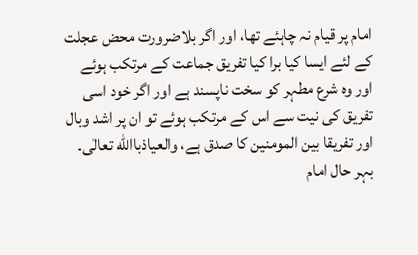امام پر قیام نہ چاہئے تھا، اور اگر بلاضرورت محض عجلت کے لئے ایسا کیا برا کیا تفریق جماعت کے مرتکب ہوئے اور وہ شرع مطہر کو سخت ناپسند ہے اور اگر خود اسی تفریق کی نیت سے اس کے مرتکب ہوئے تو ان پر اشد وبال اور تفریقا بین المومنین کا صدق ہے، والعیاذباالله تعالٰی۔ بہر حال امام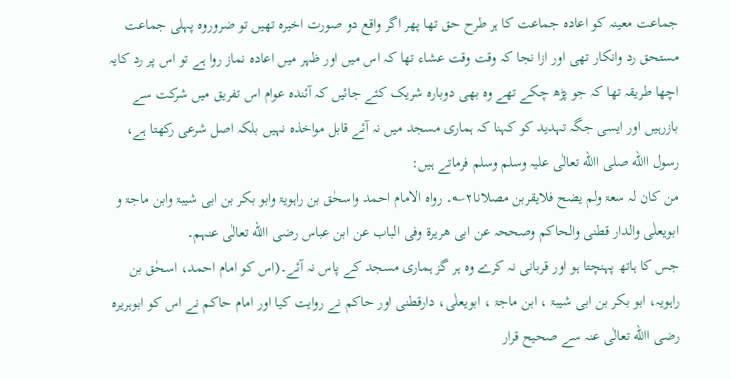جماعت معینہ کو اعادہ جماعت کا ہر طرح حق تھا پھر اگر واقع دو صورت اخیرہ تھیں تو ضروروہ پہلی جماعت مستحق رد وانکار تھی اور ازا نجا کہ وقت وقت عشاء تھا کہ اس میں اور ظہر میں اعادہ نماز روا ہے تو اس پر رد کایہ اچھا طریقہ تھا کہ جو پڑھ چکے تھے وہ بھی دوبارہ شریک کئے جائیں کہ آئندہ عوام اس تفریق میں شرکت سے بازرہیں اور ایسی جگہ تہدید کو کہنا کہ ہماری مسجد میں نہ آئے قابل مواخذہ نہیں بلکہ اصل شرعی رکھتا ہے،
رسول االله صلی االله تعالٰی علیہ وسلم وسلم فرماتے ہیں:
من کان لہ سعۃ ولم یضح فلایقربن مصلانا۲؎۔ رواہ الامام احمد واسحٰق بن راہویۃ وابو بکر بن ابی شیبۃ وابن ماجۃ و ابویعلٰی والدار قطنی والحاکم وصححہ عن ابی ھریرۃ وفی الباب عن ابن عباس رضی االله تعالٰی عنہم۔
جس کا ہاتھ پہنچتا ہو اور قربانی نہ کرے وہ ہر گز ہماری مسجد کے پاس نہ آئے۔(اس کو امام احمد، اسحٰق بن راہویہ، ابو بکر بن ابی شیبۃ ، ابن ماجۃ ، ابویعلٰی، دارقطنی اور حاکم نے روایت کیا اور امام حاکم نے اس کو ابوہریرہ رضی االله تعالٰی عنہ سے صحیح قرار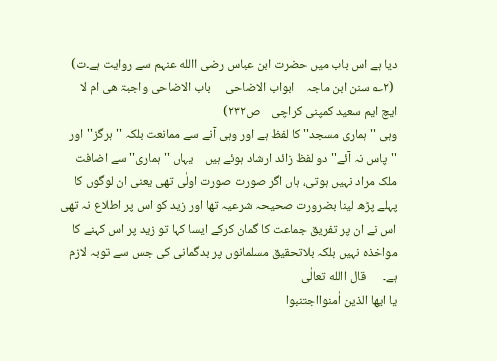دیا ہے اس باب میں حضرت ابن عباس رضی االله عنہم سے روایت ہے۔ت)
 (۲؎ سنن ابن ماجہ    ابواب الاضاحی     باب الاضاحی واجبۃ ھی ام لا    ایچ ایم سعید کمپنی کراچی    ص۲۳۲)
وہی ''ہماری مسجد'' کا لفظ ہے اور وہی آنے سے ممانعت بلکہ ''ہرگز''اور ''پاس نہ آئے''دو لفظ زائد ارشاد ہوئے ہیں    یہاں ''ہماری''سے اضافت ملک مراد نہیں ہوتی، ہاں اگر صورت صورت اولٰی تھی یعنی ان لوگوں کا پہلے پڑھ لینا بضرورت صحیحہ شرعیہ تھا اور زید کو اس پر اطلاع نہ تھی اس نے ان پر تفریق جماعت کا گمان کرکے ایسا کہا تو زید پر اس کہنے کا مواخذہ نہیں بلکہ بلاتحقیق مسلمانوں پر بدگمانی کی جس سے توبہ لازم ہے۔      قال االله تعالٰی
یا ایھا الذین اٰمنوااجتنبوا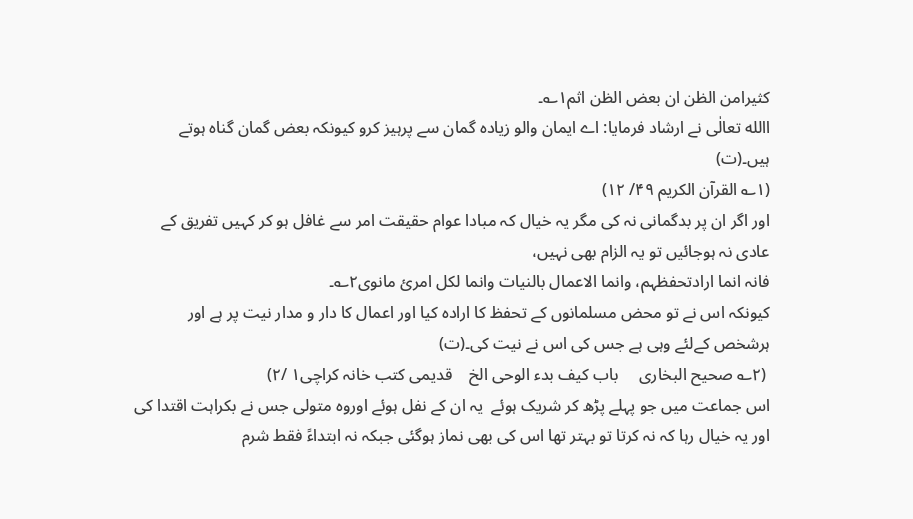کثیرامن الظن ان بعض الظن اثم۱؎۔
االله تعالٰی نے ارشاد فرمایا: اے ایمان والو زیادہ گمان سے پرہیز کرو کیونکہ بعض گمان گناہ ہوتے ہیں۔(ت)
(۱؎ القرآن الکریم ۴۹/ ۱۲)
اور اگر ان پر بدگمانی نہ کی مگر یہ خیال کہ مبادا عوام حقیقت امر سے غافل ہو کر کہیں تفریق کے عادی نہ ہوجائیں تو یہ الزام بھی نہیں،
فانہ انما ارادتحفظہم، وانما الاعمال بالنیات وانما لکل امرئ مانوی۲؎۔
کیونکہ اس نے تو محض مسلمانوں کے تحفظ کا ارادہ کیا اور اعمال کا دار و مدار نیت پر ہے اور ہرشخص کےلئے وہی ہے جس کی اس نے نیت کی۔(ت)
 (۲؎ صحیح البخاری     باب کیف بدء الوحی الخ    قدیمی کتب خانہ کراچی۱ /۲)
اس جماعت میں جو پہلے پڑھ کر شریک ہوئے  یہ ان کے نفل ہوئے اوروہ متولی جس نے بکراہت اقتدا کی اور یہ خیال رہا کہ نہ کرتا تو بہتر تھا اس کی بھی نماز ہوگئی جبکہ نہ ابتداءً فقط شرم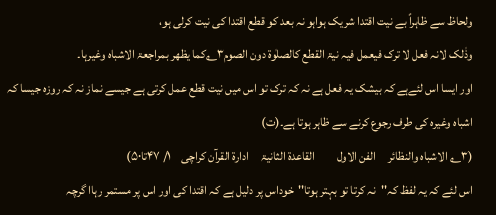ولحاظ سے ظاہراً بے نیت اقتدا شریک ہواہو نہ بعد کو قطع اقتدا کی نیت کرلی ہو،
وذٰلک لانہ فعل لا ترک فیعمل فیہ نیۃ القطع کالصلٰوۃ دون الصوم۳؎کما یظھر بمراجعۃ الاشباہ وغیرہا۔
اور ایسا اس لئےہے کہ بیشک یہ فعل ہے نہ کہ ترک تو اس میں نیت قطع عمل کرتی ہے جیسے نماز نہ کہ روزہ جیسا کہ اشباہ وغیرہ کی طرف رجوع کرنے سے ظاہر ہوتا ہے۔(ت)
(۳؎ الاشباہ والنظائر     الفن الاول         القاعدۃ الثانیۃ     ادارۃ القرآن کراچی    ۱/ ۴۷تا۵۰)
اس لئے کہ یہ لفظ کہ''نہ کرتا تو بہتر ہوتا''خوداس پر دلیل ہے کہ اقتدا کی اور اس پر مستمر رہاا گرچہ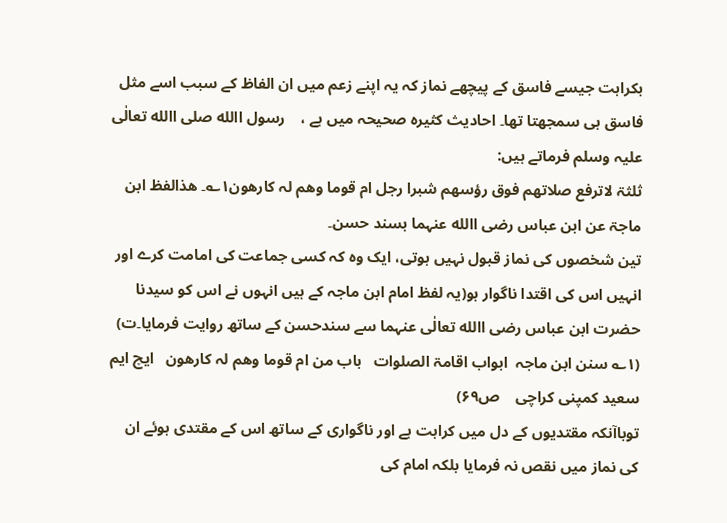بکراہت جیسے فاسق کے پیچھے نماز کہ یہ اپنے زعم میں ان الفاظ کے سبب اسے مثل فاسق ہی سمجھتا تھا۔ احادیث کثیرہ صحیحہ میں ہے ،    رسول االله صلی االله تعالٰی علیہ وسلم فرماتے ہیں:
ثلثۃ لاترفع صلاتھم فوق رؤسھم شبرا رجل ام قوما وھم لہ کارھون۱؎۔ ھذالفظ ابن ماجۃ عن ابن عباس رضی االله عنہما بسند حسن۔
تین شخصوں کی نماز قبول نہیں ہوتی، ایک وہ کہ کسی جماعت کی امامت کرے اور انہیں اس کی اقتدا ناگوار ہو(یہ لفظ امام ابن ماجہ کے ہیں انہوں نے اس کو سیدنا حضرت ابن عباس رضی االله تعالٰی عنہما سے سندحسن کے ساتھ روایت فرمایا۔ت)
(۱؎ سنن ابن ماجہ  ابواب اقامۃ الصلوات   باب من ام قوما وھم لہ کارھون   ایچ ایم سعید کمپنی کراچی    ص۶۹)
توباآنکہ مقتدیوں کے دل میں کراہت ہے اور ناگواری کے ساتھ اس کے مقتدی ہوئے ان کی نماز میں نقص نہ فرمایا بلکہ امام کی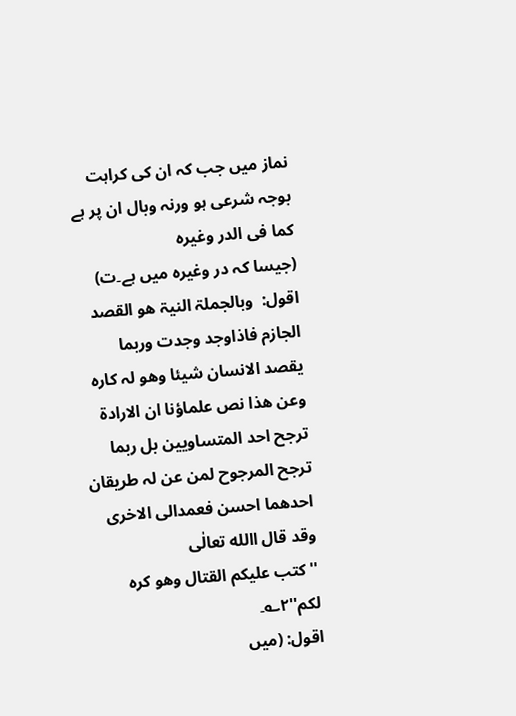نماز میں جب کہ ان کی کراہت بوجہ شرعی ہو ورنہ وبال ان پر ہے
کما فی الدر وغیرہ
(جیسا کہ در وغیرہ میں ہے۔ت)
اقول:  وبالجملۃ النیۃ ھو القصد الجازم فاذاوجد وجدت وربما یقصد الانسان شیئا وھو لہ کارہ وعن ھذا نص علماؤنا ان الارادۃ ترجح احد المتساویین بل ربما ترجح المرجوح لمن عن لہ طریقان احدھما احسن فعمدالی الاخری
وقد قال االله تعالٰی
''کتب علیکم القتال وھو کرہ لکم''۲؎۔
اقول: (میں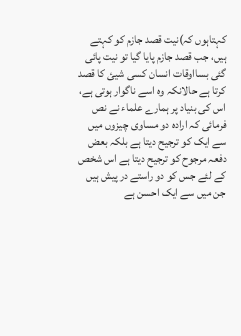کہتاہوں کہ)نیت قصد جازم کو کہتے ہیں، جب قصد جازم پایا گیا تو نیت پائی گئی بسااوقات انسان کسی شیئ کا قصد کرتا ہے حالانکہ وہ اسے ناگوار ہوتی ہے، اس کی بنیاد پر ہمارے علماء نے نص فرمائی کہ ارادہ دو مساوی چیزوں میں سے ایک کو ترجیح دیتا ہے بلکہ بعض دفعہ مرجوح کو ترجیح دیتا ہے اس شخص کے لئے جس کو دو راستے در پیش ہیں جن میں سے ایک احسن ہے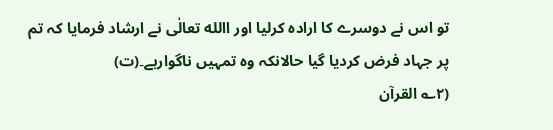تو اس نے دوسرے کا ارادہ کرلیا اور االله تعالٰی نے ارشاد فرمایا کہ تم پر جہاد فرض کردیا گیا حالانکہ وہ تمہیں ناگوارہے۔(ت)
(۲؎ القرآن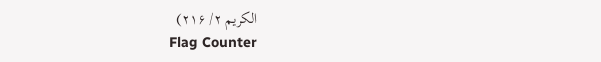الکریم ۲/ ۲۱۶)
Flag Counter